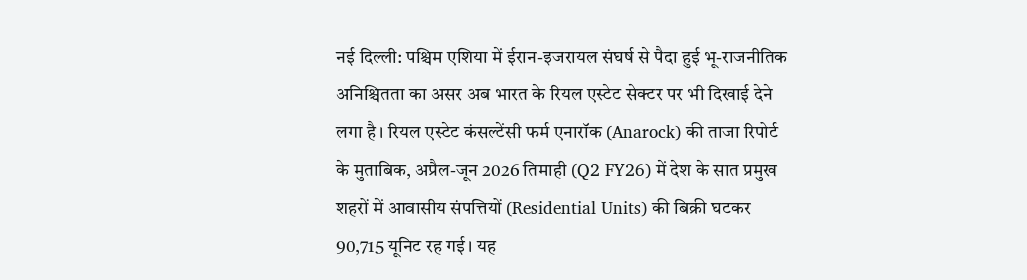नई दिल्ली: पश्चिम एशिया में ईरान-इजरायल संघर्ष से पैदा हुई भू-राजनीतिक अनिश्चितता का असर अब भारत के रियल एस्टेट सेक्टर पर भी दिखाई देने लगा है। रियल एस्टेट कंसल्टेंसी फर्म एनारॉक (Anarock) की ताजा रिपोर्ट के मुताबिक, अप्रैल-जून 2026 तिमाही (Q2 FY26) में देश के सात प्रमुख शहरों में आवासीय संपत्तियों (Residential Units) की बिक्री घटकर 90,715 यूनिट रह गई। यह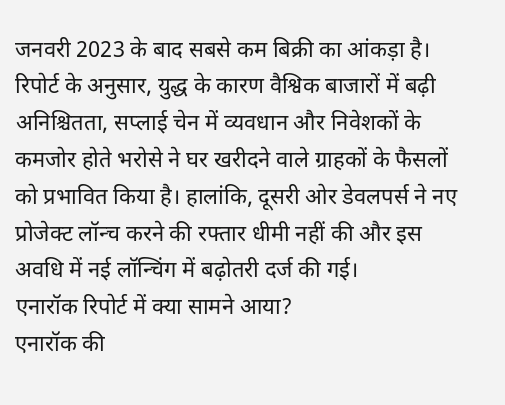जनवरी 2023 के बाद सबसे कम बिक्री का आंकड़ा है।
रिपोर्ट के अनुसार, युद्ध के कारण वैश्विक बाजारों में बढ़ी अनिश्चितता, सप्लाई चेन में व्यवधान और निवेशकों के कमजोर होते भरोसे ने घर खरीदने वाले ग्राहकों के फैसलों को प्रभावित किया है। हालांकि, दूसरी ओर डेवलपर्स ने नए प्रोजेक्ट लॉन्च करने की रफ्तार धीमी नहीं की और इस अवधि में नई लॉन्चिंग में बढ़ोतरी दर्ज की गई।
एनारॉक रिपोर्ट में क्या सामने आया?
एनारॉक की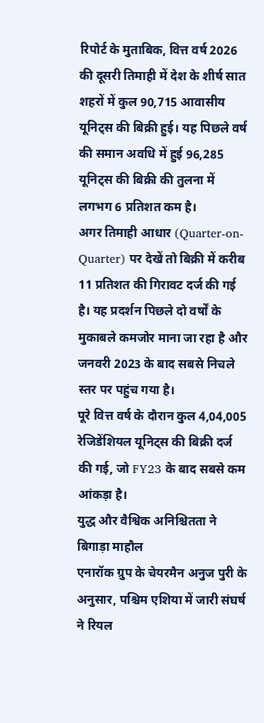रिपोर्ट के मुताबिक, वित्त वर्ष 2026 की दूसरी तिमाही में देश के शीर्ष सात शहरों में कुल 90,715 आवासीय यूनिट्स की बिक्री हुई। यह पिछले वर्ष की समान अवधि में हुई 96,285 यूनिट्स की बिक्री की तुलना में लगभग 6 प्रतिशत कम है।
अगर तिमाही आधार (Quarter-on-Quarter) पर देखें तो बिक्री में करीब 11 प्रतिशत की गिरावट दर्ज की गई है। यह प्रदर्शन पिछले दो वर्षों के मुकाबले कमजोर माना जा रहा है और जनवरी 2023 के बाद सबसे निचले स्तर पर पहुंच गया है।
पूरे वित्त वर्ष के दौरान कुल 4,04,005 रेजिडेंशियल यूनिट्स की बिक्री दर्ज की गई, जो FY23 के बाद सबसे कम आंकड़ा है।
युद्ध और वैश्विक अनिश्चितता ने बिगाड़ा माहौल
एनारॉक ग्रुप के चेयरमैन अनुज पुरी के अनुसार, पश्चिम एशिया में जारी संघर्ष ने रियल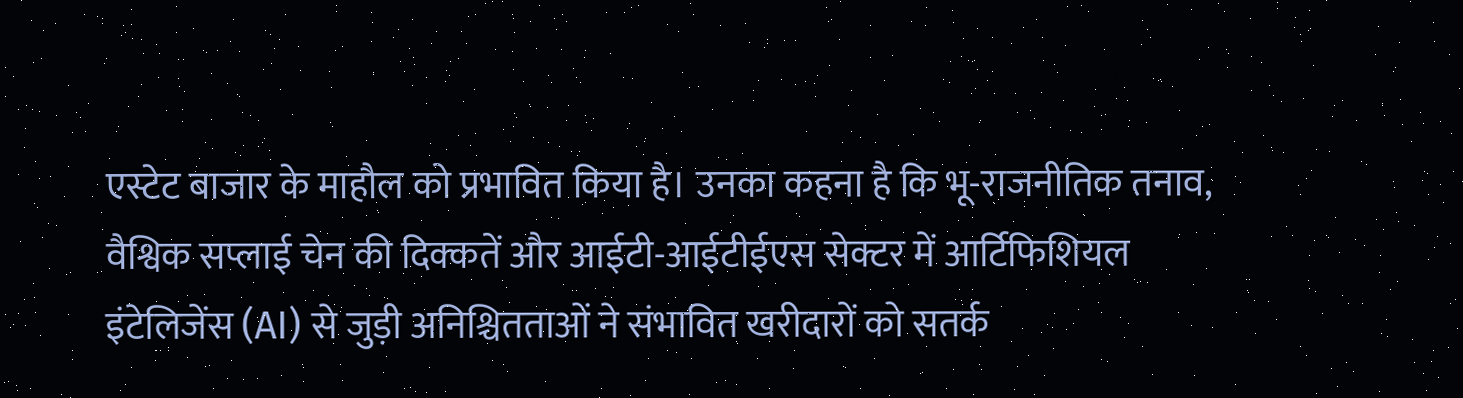एस्टेट बाजार के माहौल को प्रभावित किया है। उनका कहना है कि भू-राजनीतिक तनाव, वैश्विक सप्लाई चेन की दिक्कतें और आईटी-आईटीईएस सेक्टर में आर्टिफिशियल इंटेलिजेंस (AI) से जुड़ी अनिश्चितताओं ने संभावित खरीदारों को सतर्क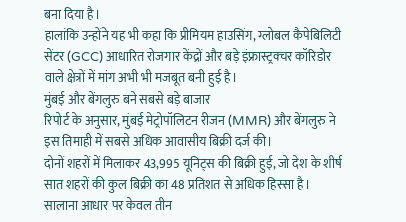बना दिया है।
हालांकि उन्होंने यह भी कहा कि प्रीमियम हाउसिंग, ग्लोबल कैपेबिलिटी सेंटर (GCC) आधारित रोजगार केंद्रों और बड़े इंफ्रास्ट्रक्चर कॉरिडोर वाले क्षेत्रों में मांग अभी भी मजबूत बनी हुई है।
मुंबई और बेंगलुरु बने सबसे बड़े बाजार
रिपोर्ट के अनुसार, मुंबई मेट्रोपॉलिटन रीजन (MMR) और बेंगलुरु ने इस तिमाही में सबसे अधिक आवासीय बिक्री दर्ज की।
दोनों शहरों में मिलाकर 43,995 यूनिट्स की बिक्री हुई, जो देश के शीर्ष सात शहरों की कुल बिक्री का 48 प्रतिशत से अधिक हिस्सा है।
सालाना आधार पर केवल तीन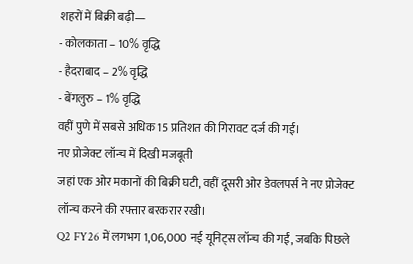शहरों में बिक्री बढ़ी—
- कोलकाता – 10% वृद्धि
- हैदराबाद – 2% वृद्धि
- बेंगलुरु – 1% वृद्धि
वहीं पुणे में सबसे अधिक 15 प्रतिशत की गिरावट दर्ज की गई।
नए प्रोजेक्ट लॉन्च में दिखी मजबूती
जहां एक ओर मकानों की बिक्री घटी, वहीं दूसरी ओर डेवलपर्स ने नए प्रोजेक्ट लॉन्च करने की रफ्तार बरकरार रखी।
Q2 FY26 में लगभग 1,06,000 नई यूनिट्स लॉन्च की गईं, जबकि पिछले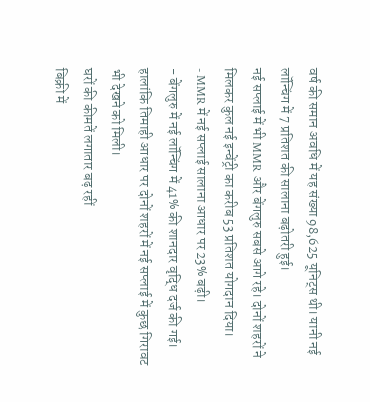वर्ष की समान अवधि में यह संख्या 98,625 यूनिट्स थी। यानी नई लॉन्चिंग में 7 प्रतिशत की सालाना बढ़ोतरी हुई।
नई सप्लाई में भी MMR और बेंगलुरु सबसे आगे रहे। दोनों शहरों ने मिलकर कुल नई इन्वेंट्री का करीब 53 प्रतिशत योगदान दिया।
- MMR में नई सप्लाई सालाना आधार पर 23% बढ़ी।
- बेंगलुरु में नई लॉन्चिंग में 41% की शानदार वृद्धि दर्ज की गई।
हालांकि तिमाही आधार पर दोनों शहरों में नई सप्लाई में कुछ गिरावट भी देखने को मिली।
घरों की कीमतें लगातार बढ़ रहीं
बिक्री में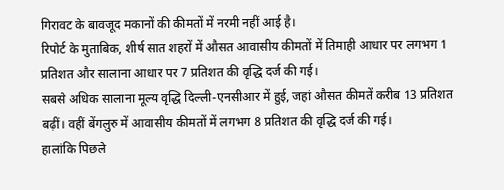गिरावट के बावजूद मकानों की कीमतों में नरमी नहीं आई है।
रिपोर्ट के मुताबिक, शीर्ष सात शहरों में औसत आवासीय कीमतों में तिमाही आधार पर लगभग 1 प्रतिशत और सालाना आधार पर 7 प्रतिशत की वृद्धि दर्ज की गई।
सबसे अधिक सालाना मूल्य वृद्धि दिल्ली-एनसीआर में हुई, जहां औसत कीमतें करीब 13 प्रतिशत बढ़ीं। वहीं बेंगलुरु में आवासीय कीमतों में लगभग 8 प्रतिशत की वृद्धि दर्ज की गई।
हालांकि पिछले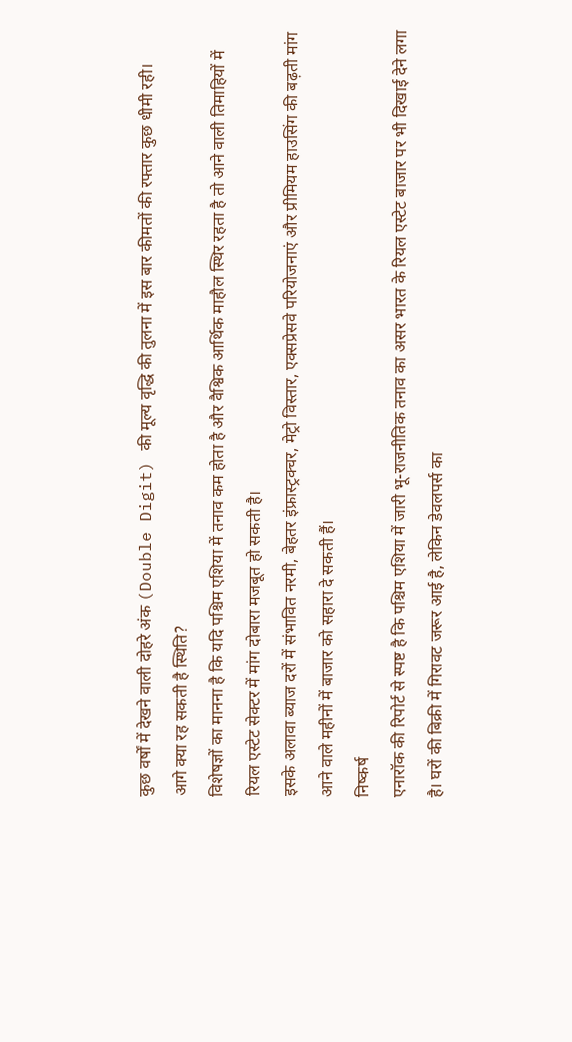कुछ वर्षों में देखने वाली दोहरे अंक (Double Digit) की मूल्य वृद्धि की तुलना में इस बार कीमतों की रफ्तार कुछ धीमी रही।
आगे क्या रह सकती है स्थिति?
विशेषज्ञों का मानना है कि यदि पश्चिम एशिया में तनाव कम होता है और वैश्विक आर्थिक माहौल स्थिर रहता है तो आने वाली तिमाहियों में रियल एस्टेट सेक्टर में मांग दोबारा मजबूत हो सकती है।
इसके अलावा ब्याज दरों में संभावित नरमी, बेहतर इंफ्रास्ट्रक्चर, मेट्रो विस्तार, एक्सप्रेसवे परियोजनाएं और प्रीमियम हाउसिंग की बढ़ती मांग आने वाले महीनों में बाजार को सहारा दे सकती हैं।
निष्कर्ष
एनारॉक की रिपोर्ट से स्पष्ट है कि पश्चिम एशिया में जारी भू-राजनीतिक तनाव का असर भारत के रियल एस्टेट बाजार पर भी दिखाई देने लगा है। घरों की बिक्री में गिरावट जरूर आई है, लेकिन डेवलपर्स का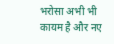भरोसा अभी भी कायम है और नए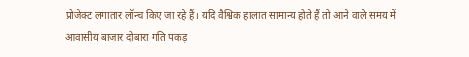प्रोजेक्ट लगातार लॉन्च किए जा रहे हैं। यदि वैश्विक हालात सामान्य होते हैं तो आने वाले समय में आवासीय बाजार दोबारा गति पकड़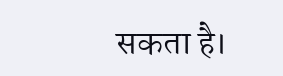सकता है।